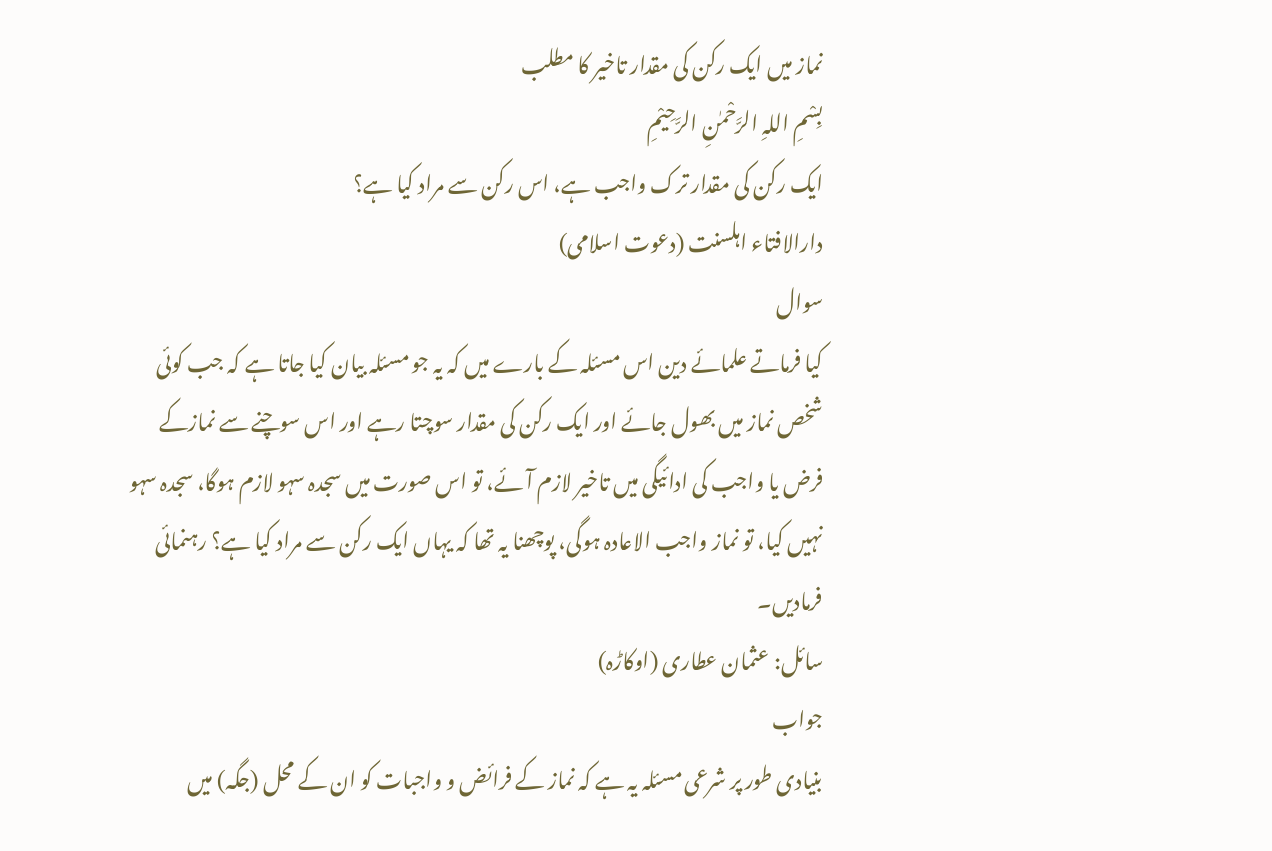نماز میں ایک رکن کی مقدار تاخیر کا مطلب
بِسْمِ اللہِ الرَّحْمٰنِ الرَّحِيْمِ
ایک رکن کی مقدار ترک واجب ہے، اس رکن سے مراد کیا ہے؟
دارالافتاء اہلسنت (دعوت اسلامی)
سوال
کیا فرماتے علمائے دین اس مسئلہ کے بارے میں کہ یہ جو مسئلہ بیان کیا جاتا ہے کہ جب کوئی شخص نماز میں بھول جائے اور ایک رکن کی مقدار سوچتا رہے اور اس سوچنے سے نمازکے فرض یا واجب کی ادائیگی میں تاخیر لازم آئے، تو اس صورت میں سجدہ سہو لازم ہوگا، سجدہ سہو نہیں کیا، تو نماز واجب الاعادہ ہوگی، پوچھنا یہ تھا کہ یہاں ایک رکن سے مراد کیا ہے؟ رہنمائی فرمادیں۔
سائل: عثمان عطاری (اوکاڑہ)
جواب
بنیادی طور پر شرعی مسئلہ یہ ہے کہ نماز کے فرائض و واجبات کو ان کے محل (جگہ) میں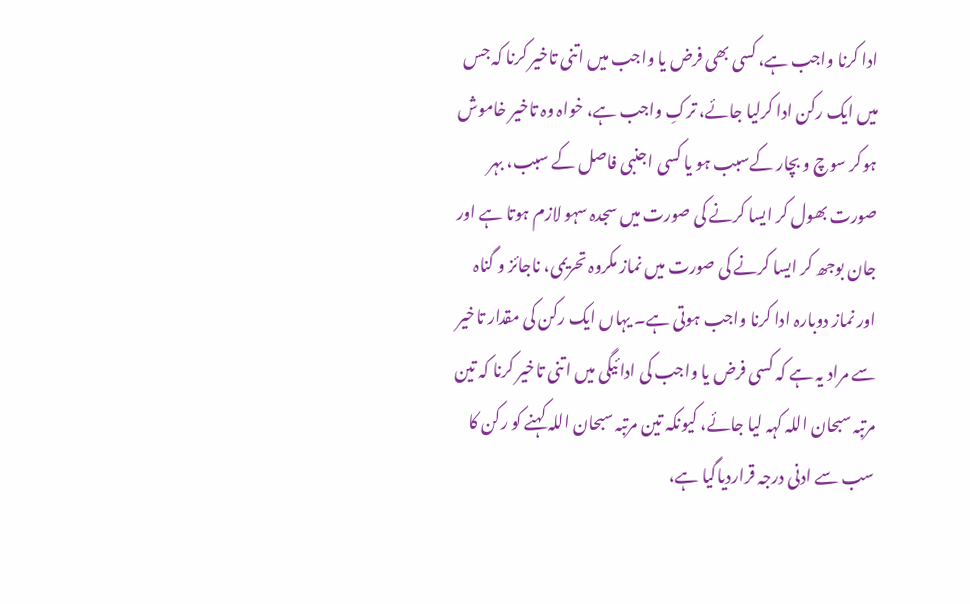ادا کرنا واجب ہے، کسی بھی فرض یا واجب میں اتنی تاخیر کرنا کہ جس میں ایک رکن ادا کرلیا جائے، ترکِ واجب ہے، خواہ وہ تاخیر خاموش ہوکر سوچ و بچار کےسبب ہو یا کسی اجنبی فاصل کے سبب، بہر صورت بھول کر ایسا کرنے کی صورت میں سجدہ سہو لازم ہوتا ہے اور جان بوجھ کر ایسا کرنے کی صورت میں نماز مکروہ تحریمی، ناجائز و گناہ اور نماز دوبارہ ادا کرنا واجب ہوتی ہے۔ یہاں ایک رکن کی مقدار تاخیر سے مراد یہ ہے کہ کسی فرض یا واجب کی ادائیگی میں اتنی تاخیر کرنا کہ تین مرتبہ سبحان اللہ کہہ لیا جائے، کیونکہ تین مرتبہ سبحان اللہ کہنے کو رکن کا سب سے ادنی درجہ قراردیاگیا ہے،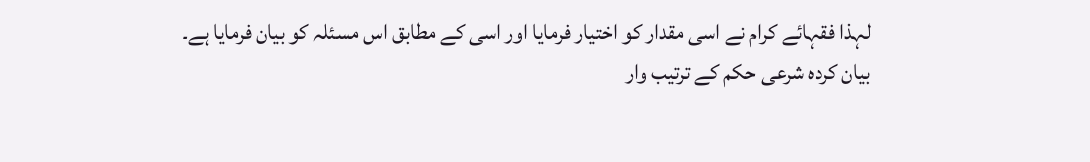لہذا فقہائے کرام نے اسی مقدار کو اختیار فرمایا اور اسی کے مطابق اس مسئلہ کو بیان فرمایا ہے۔
بیان کردہ شرعی حکم کے ترتیب وار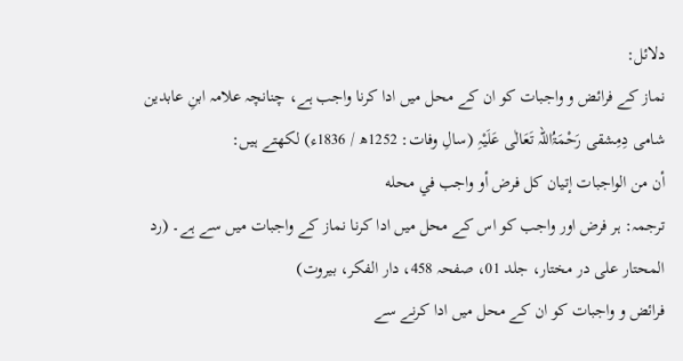دلائل:
نماز کے فرائض و واجبات کو ان کے محل میں ادا کرنا واجب ہے، چنانچہ علامہ ابنِ عابدین شامی دِمِشقی رَحْمَۃُاللہ تَعَالٰی عَلَیْہِ (سالِ وفات: 1252ھ / 1836ء) لکھتے ہیں:
أن من الواجبات إتيان كل فرض أو واجب في محله
ترجمہ: ہر فرض اور واجب کو اس کے محل میں ادا کرنا نماز کے واجبات میں سے ہے۔ (رد المحتار علی در مختار، جلد 01، صفحہ 458، دار الفکر، بیروت)
فرائض و واجبات کو ان کے محل میں ادا کرنے سے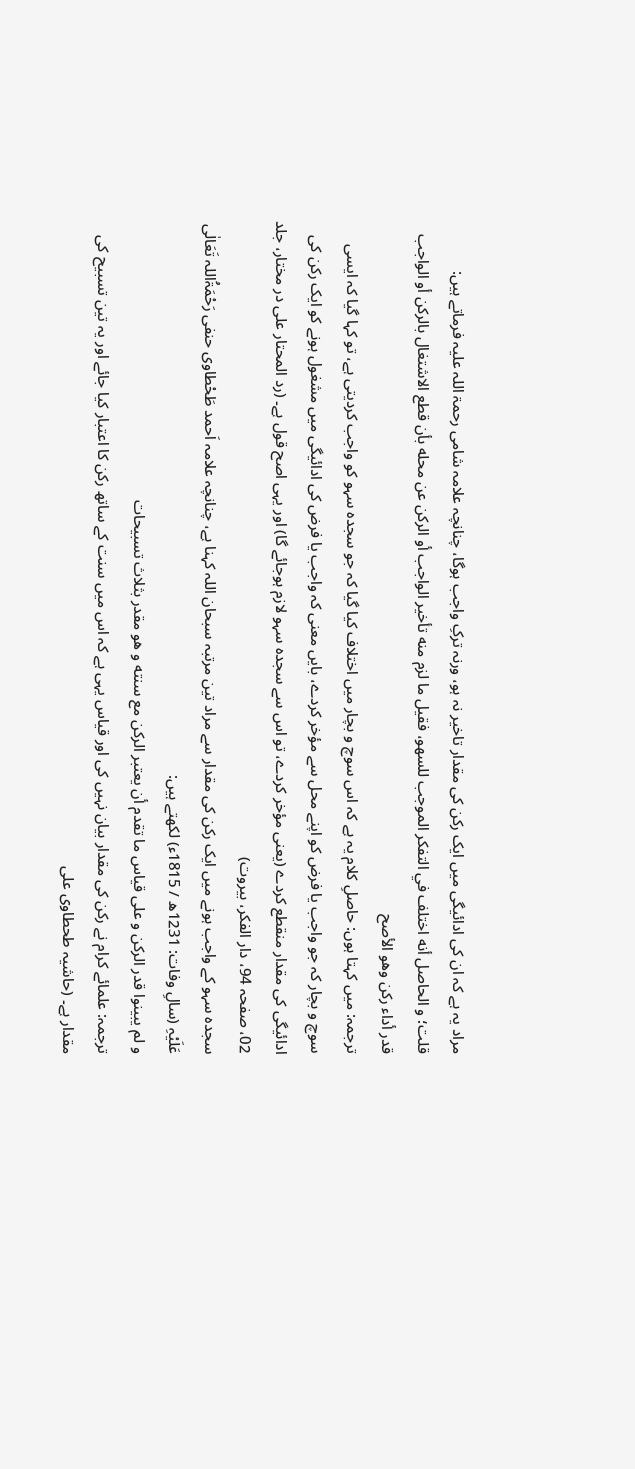مراد یہ ہے کہ ان کی ادائیگی میں ایک رکن کی مقدار تاخیر نہ ہو، ورنہ ترکِ واجب ہوگا، چنانچہ علامہ شامی رحمۃ اللہ علیہ فرماتے ہیں:
قلت؛ و الحاصل أنه اختلف في التفكر الموجب للسهو، فقيل ما لزم منه تأخير الواجب أو الركن عن محله بأن قطع الاشتغال بالركن أو الواجب قدر أداء ركن وهو الأصح
ترجمہ: میں کہتا ہوں: حاصلِ کلام یہ ہے کہ اس سوچ و بچار میں اختلاف کیا گیا کہ جو سجدہ سہو کو واجب کردیتی ہے، تو کہا گیا کہ ایسی سوچ و بچار کہ جو واجب یا فرض کو اپنے محل سے مؤخر کردے، بایں معنی کہ واجب یا فرض کی ادائیگی میں مشغول ہونے کو ایک رکن کی ادائیگی کی مقدار منقطع کردے (یعنی مؤخر کردے، تو اس سے سجدہ سہو لازم ہوجائے گا) اور یہی اصح قول ہے۔ (رد المحتار علی در مختار، جلد 02، صفحہ 94، دار الفکر، بیروت)
سجدہ سہو کے واجب ہونے میں ایک رکن کی مقدار سے مراد تین مرتبہ سبحان اللہ کہنا ہے، چنانچہ علامہ اَحمد طَحْطاوی حنفی رَحْمَۃُاللہ تَعَالٰی عَلَیْہِ (سالِ وفات: 1231ھ / 1815ء) لکھتے ہیں:
و لم يبينوا قدر الركن و على قياس ما تقدم أن يعتبر الركن مع سنته و هو مقدر بثلاث تسبيحات
ترجمہ: علمائے کرام نے رکن کی مقدار بیان نہیں کی اور قیاس یہی ہے کہ اس میں سنت کے ساتھ رکن کا اعتبار کیا جائے اور یہ تین تسبیح کی مقدار ہے۔ (حاشیہ طحطاوی علی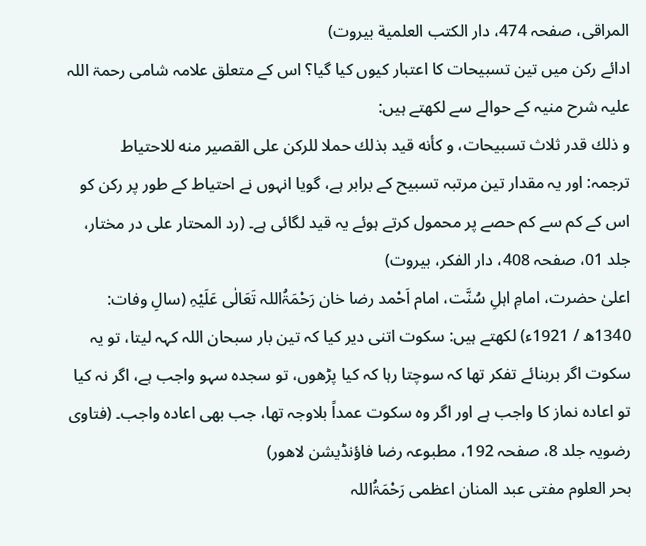المراقی، صفحہ 474، دار الكتب العلمية بيروت)
ادائے رکن میں تین تسبیحات کا اعتبار کیوں کیا گیا؟ اس کے متعلق علامہ شامی رحمۃ اللہ علیہ شرح منیہ کے حوالے سے لکھتے ہیں:
و ذلك قدر ثلاث تسبيحات، و كأنه قيد بذلك حملا للركن على القصير منه للاحتياط
ترجمہ: اور یہ مقدار تین مرتبہ تسبیح کے برابر ہے، گویا انہوں نے احتیاط کے طور پر رکن کو اس کے کم سے کم حصے پر محمول کرتے ہوئے یہ قید لگائی ہے۔ (رد المحتار علی در مختار، جلد 01، صفحہ 408، دار الفکر، بیروت)
اعلیٰ حضرت، امامِ اہلِ سُنَّت، امام اَحْمد رضا خان رَحْمَۃُاللہ تَعَالٰی عَلَیْہِ (سالِ وفات: 1340ھ / 1921ء) لکھتے ہیں: سکوت اتنی دیر کیا کہ تین بار سبحان اللہ کہہ لیتا، تو یہ سکوت اگر بربنائے تفکر تھا کہ سوچتا رہا کہ کیا پڑھوں، تو سجدہ سہو واجب ہے، اگر نہ کیا تو اعادہ نماز کا واجب ہے اور اگر وہ سکوت عمداً بلاوجہ تھا، جب بھی اعادہ واجب۔ (فتاوی رضویہ جلد 8، صفحہ 192، مطبوعہ رضا فاؤنڈیشن لاھور)
بحر العلوم مفتی عبد المنان اعظمی رَحْمَۃُاللہ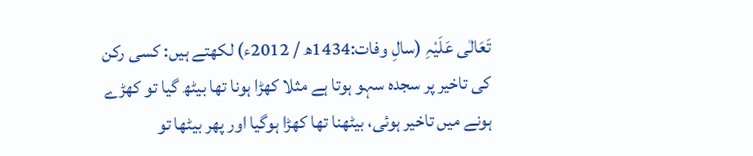تَعَالٰی عَلَیْہِ (سالِ وفات:1434ھ / 2012ء) لکھتے ہیں: کسی رکن کی تاخیر پر سجدہ سہو ہوتا ہے مثلا کھڑا ہونا تھا بیٹھ گیا تو کھڑے ہونے میں تاخیر ہوئی، بیٹھنا تھا کھڑا ہوگیا اور پھر بیٹھا تو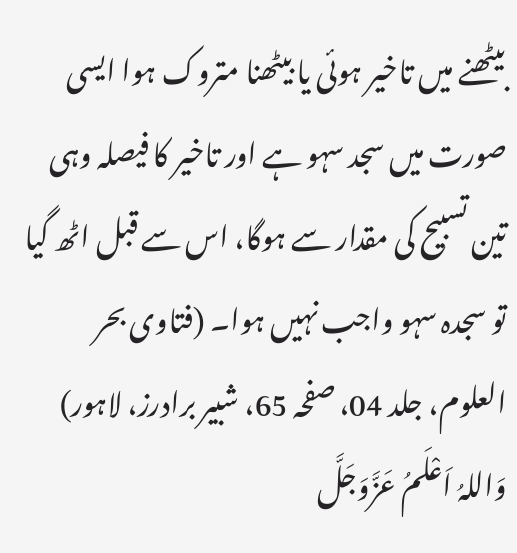بیٹھنے میں تاخیر ہوئی یا بیٹھنا متروک ہوا ایسی صورت میں سجد سہو ہے اور تاخیر کا فیصلہ وہی تین تسبیح کی مقدار سے ہوگا، اس سے قبل اٹھ گیا تو سجدہ سہو واجب نہیں ہوا۔ (فتاوی بحر العلوم، جلد 04، صفحہ 65، شبیر برادرز، لاہور)
وَاللہُ اَعْلَمُ عَزَّوَجَلَّ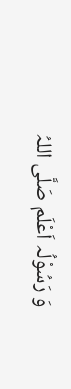وَ رَسُوْلُہ اَعْلَم صَلَّی اللہُ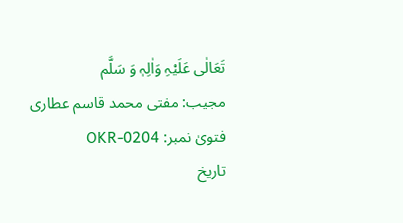تَعَالٰی عَلَیْہِ وَاٰلِہٖ وَ سَلَّم
مجیب: مفتی محمد قاسم عطاری
فتویٰ نمبر: OKR-0204
تاریخ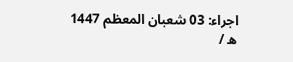اجراء: 03 شعبان المعظم 1447 ھ /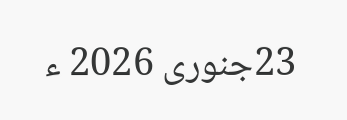23جنوری 2026 ء